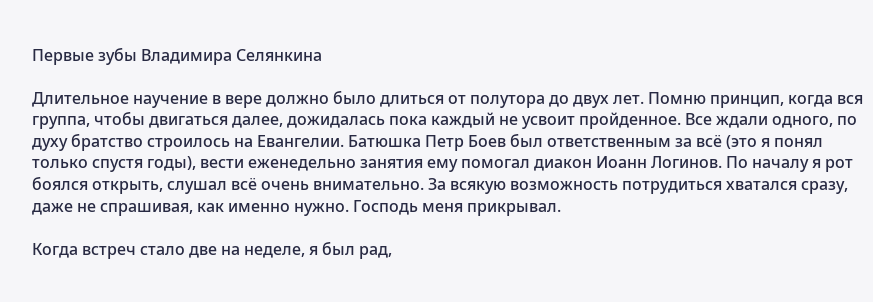Первые зубы Владимира Селянкина

Длительное научение в вере должно было длиться от полутора до двух лет. Помню принцип, когда вся группа, чтобы двигаться далее, дожидалась пока каждый не усвоит пройденное. Все ждали одного, по духу братство строилось на Евангелии. Батюшка Петр Боев был ответственным за всё (это я понял только спустя годы), вести еженедельно занятия ему помогал диакон Иоанн Логинов. По началу я рот боялся открыть, слушал всё очень внимательно. За всякую возможность потрудиться хватался сразу, даже не спрашивая, как именно нужно. Господь меня прикрывал.

Когда встреч стало две на неделе, я был рад,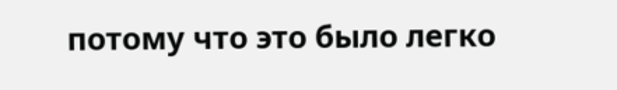потому что это было легко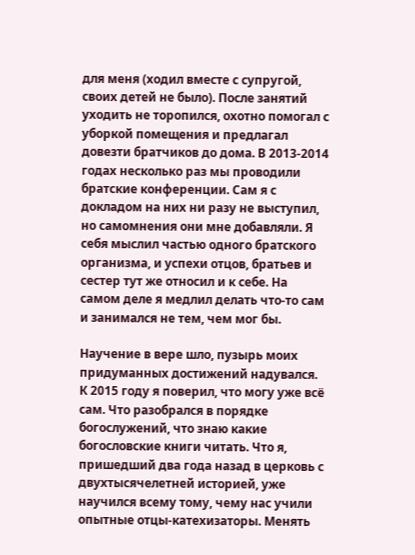для меня (ходил вместе с супругой, своих детей не было). После занятий уходить не торопился, охотно помогал с уборкой помещения и предлагал довезти братчиков до дома. В 2013-2014 годах несколько раз мы проводили братские конференции. Сам я с докладом на них ни разу не выступил, но самомнения они мне добавляли. Я себя мыслил частью одного братского организма, и успехи отцов, братьев и сестер тут же относил и к себе. На самом деле я медлил делать что-то сам и занимался не тем, чем мог бы.

Научение в вере шло, пузырь моих придуманных достижений надувался. К 2015 году я поверил, что могу уже всё сам. Что разобрался в порядке богослужений, что знаю какие богословские книги читать. Что я, пришедший два года назад в церковь с двухтысячелетней историей, уже научился всему тому, чему нас учили опытные отцы-катехизаторы. Менять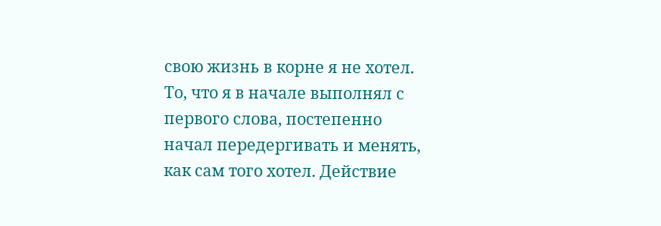свою жизнь в корне я не хотел. То, что я в начале выполнял с первого слова, постепенно начал передергивать и менять, как сам того хотел. Действие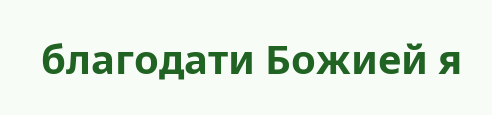благодати Божией я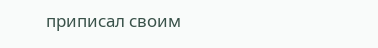приписал своим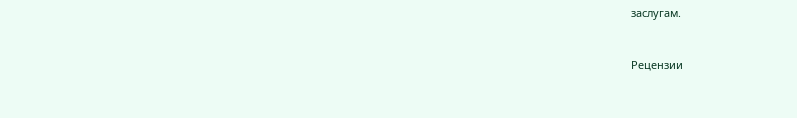заслугам.


Рецензии